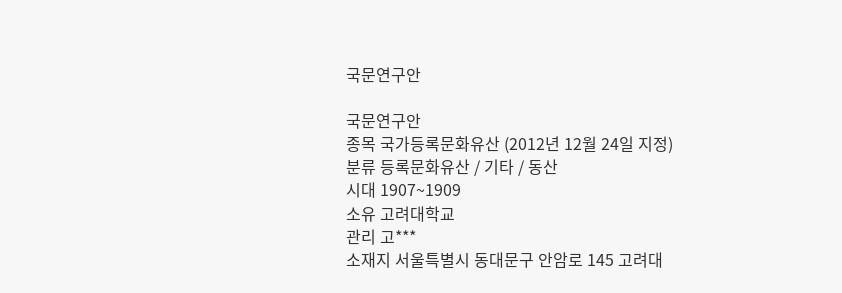국문연구안

국문연구안
종목 국가등록문화유산 (2012년 12월 24일 지정)
분류 등록문화유산 / 기타 / 동산
시대 1907~1909
소유 고려대학교
관리 고***
소재지 서울특별시 동대문구 안암로 145 고려대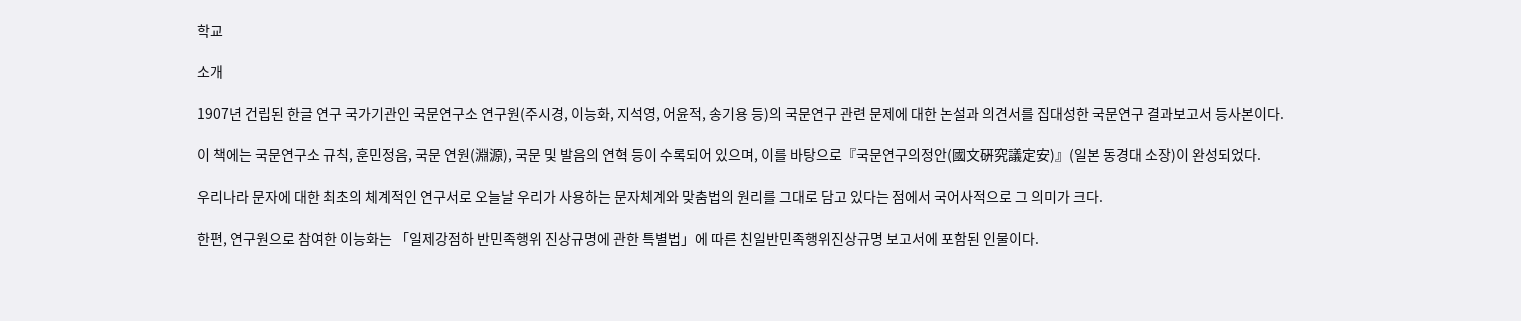학교

소개

1907년 건립된 한글 연구 국가기관인 국문연구소 연구원(주시경, 이능화, 지석영, 어윤적, 송기용 등)의 국문연구 관련 문제에 대한 논설과 의견서를 집대성한 국문연구 결과보고서 등사본이다.

이 책에는 국문연구소 규칙, 훈민정음, 국문 연원(淵源), 국문 및 발음의 연혁 등이 수록되어 있으며, 이를 바탕으로『국문연구의정안(國文硏究議定安)』(일본 동경대 소장)이 완성되었다.

우리나라 문자에 대한 최초의 체계적인 연구서로 오늘날 우리가 사용하는 문자체계와 맞춤법의 원리를 그대로 담고 있다는 점에서 국어사적으로 그 의미가 크다.

한편, 연구원으로 참여한 이능화는 「일제강점하 반민족행위 진상규명에 관한 특별법」에 따른 친일반민족행위진상규명 보고서에 포함된 인물이다.